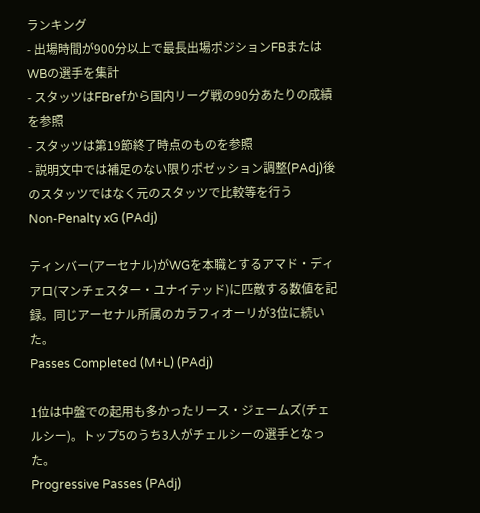ランキング
- 出場時間が900分以上で最長出場ポジションFBまたはWBの選手を集計
- スタッツはFBrefから国内リーグ戦の90分あたりの成績を参照
- スタッツは第19節終了時点のものを参照
- 説明文中では補足のない限りポゼッション調整(PAdj)後のスタッツではなく元のスタッツで比較等を行う
Non-Penalty xG (PAdj)

ティンバー(アーセナル)がWGを本職とするアマド・ディアロ(マンチェスター・ユナイテッド)に匹敵する数値を記録。同じアーセナル所属のカラフィオーリが3位に続いた。
Passes Completed (M+L) (PAdj)

1位は中盤での起用も多かったリース・ジェームズ(チェルシー)。トップ5のうち3人がチェルシーの選手となった。
Progressive Passes (PAdj)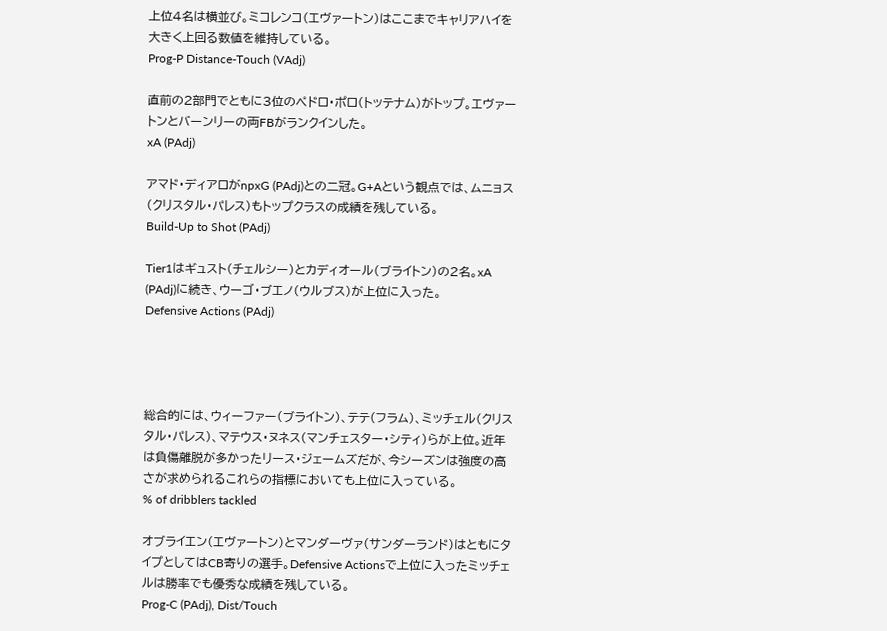上位4名は横並び。ミコレンコ(エヴァートン)はここまでキャリアハイを大きく上回る数値を維持している。
Prog-P Distance-Touch (VAdj)

直前の2部門でともに3位のペドロ・ポロ(トッテナム)がトップ。エヴァートンとバーンリーの両FBがランクインした。
xA (PAdj)

アマド・ディアロがnpxG (PAdj)との二冠。G+Aという観点では、ムニョス(クリスタル・パレス)もトップクラスの成績を残している。
Build-Up to Shot (PAdj)

Tier1はギュスト(チェルシー)とカディオール(ブライトン)の2名。xA (PAdj)に続き、ウーゴ・ブエノ(ウルブス)が上位に入った。
Defensive Actions (PAdj)




総合的には、ウィーファー(ブライトン)、テテ(フラム)、ミッチェル(クリスタル・パレス)、マテウス・ヌネス(マンチェスター・シティ)らが上位。近年は負傷離脱が多かったリース・ジェームズだが、今シーズンは強度の高さが求められるこれらの指標においても上位に入っている。
% of dribblers tackled

オブライエン(エヴァートン)とマンダーヴァ(サンダーランド)はともにタイプとしてはCB寄りの選手。Defensive Actionsで上位に入ったミッチェルは勝率でも優秀な成績を残している。
Prog-C (PAdj), Dist/Touch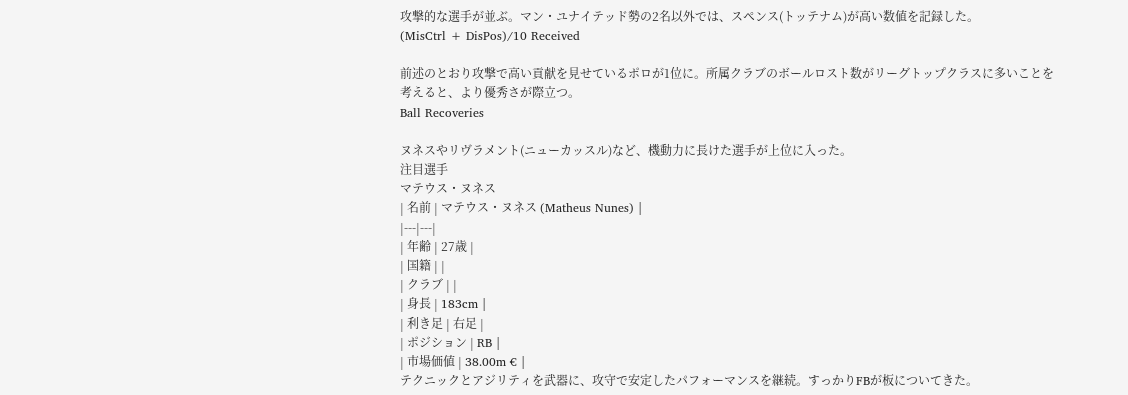攻撃的な選手が並ぶ。マン・ユナイテッド勢の2名以外では、スペンス(トッテナム)が高い数値を記録した。
(MisCtrl + DisPos)/10 Received

前述のとおり攻撃で高い貢献を見せているポロが1位に。所属クラブのボールロスト数がリーグトップクラスに多いことを考えると、より優秀さが際立つ。
Ball Recoveries

ヌネスやリヴラメント(ニューカッスル)など、機動力に長けた選手が上位に入った。
注目選手
マテウス・ヌネス
| 名前 | マテウス・ヌネス (Matheus Nunes) |
|---|---|
| 年齢 | 27歳 |
| 国籍 | |
| クラブ | |
| 身長 | 183cm |
| 利き足 | 右足 |
| ポジション | RB |
| 市場価値 | 38.00m € |
テクニックとアジリティを武器に、攻守で安定したパフォーマンスを継続。すっかりFBが板についてきた。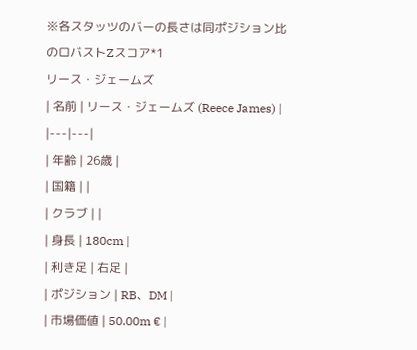※各スタッツのバーの長さは同ポジション比のロバストZスコア*1
リース・ジェームズ
| 名前 | リース・ジェームズ (Reece James) |
|---|---|
| 年齢 | 26歳 |
| 国籍 | |
| クラブ | |
| 身長 | 180cm |
| 利き足 | 右足 |
| ポジション | RB、DM |
| 市場価値 | 50.00m € |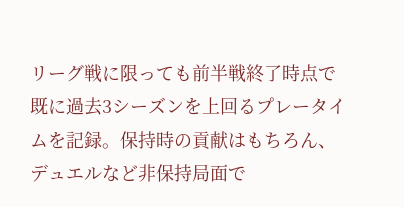リーグ戦に限っても前半戦終了時点で既に過去3シーズンを上回るプレータイムを記録。保持時の貢献はもちろん、デュエルなど非保持局面で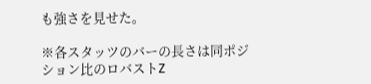も強さを見せた。

※各スタッツのバーの長さは同ポジション比のロバストZ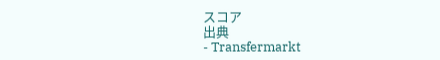スコア
出典
- Transfermarkt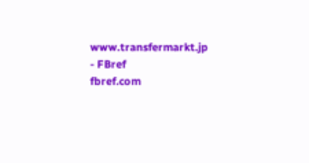www.transfermarkt.jp
- FBref
fbref.com